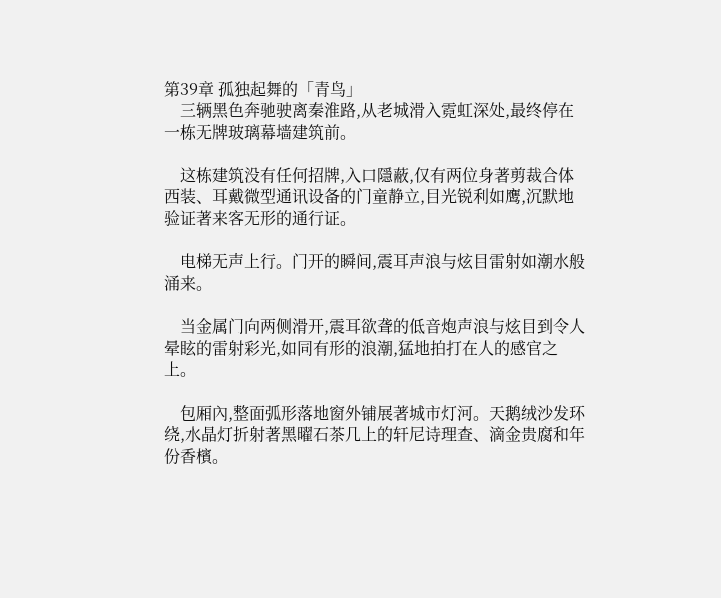第39章 孤独起舞的「青鸟」
    三辆黑色奔驰驶离秦淮路,从老城滑入霓虹深处,最终停在一栋无牌玻璃幕墙建筑前。

    这栋建筑没有任何招牌,入口隱蔽,仅有两位身著剪裁合体西装、耳戴微型通讯设备的门童静立,目光锐利如鹰,沉默地验证著来客无形的通行证。

    电梯无声上行。门开的瞬间,震耳声浪与炫目雷射如潮水般涌来。

    当金属门向两侧滑开,震耳欲聋的低音炮声浪与炫目到令人晕眩的雷射彩光,如同有形的浪潮,猛地拍打在人的感官之上。

    包厢內,整面弧形落地窗外铺展著城市灯河。天鹅绒沙发环绕,水晶灯折射著黑曜石茶几上的轩尼诗理查、滴金贵腐和年份香檳。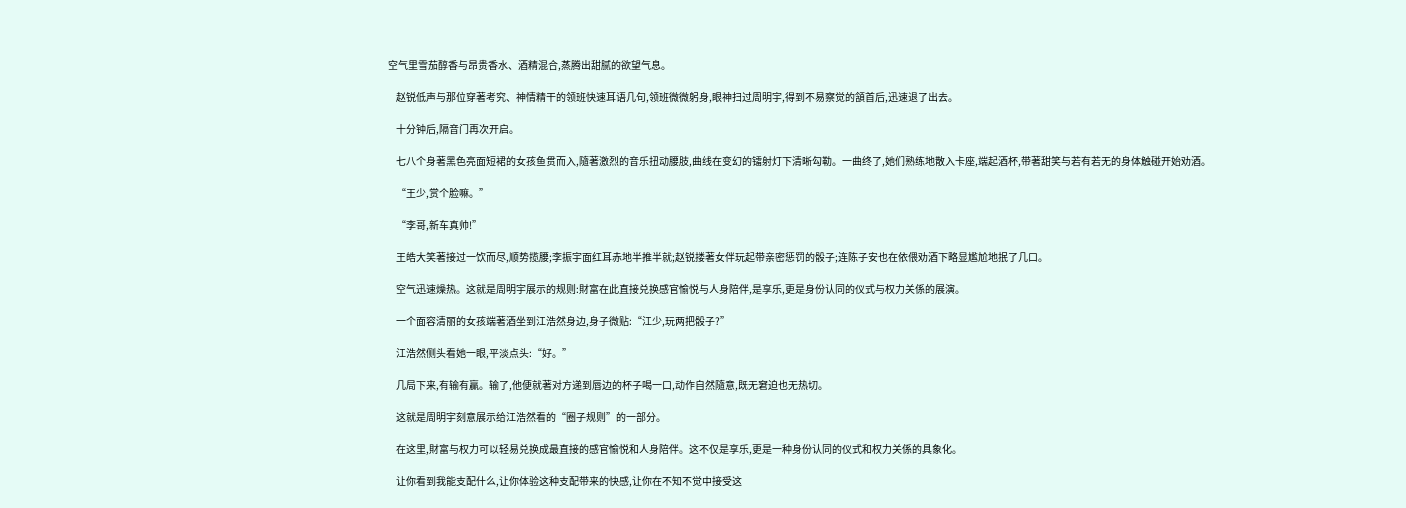空气里雪茄醇香与昂贵香水、酒精混合,蒸腾出甜腻的欲望气息。

    赵锐低声与那位穿著考究、神情精干的领班快速耳语几句,领班微微躬身,眼神扫过周明宇,得到不易察觉的頷首后,迅速退了出去。

    十分钟后,隔音门再次开启。

    七八个身著黑色亮面短裙的女孩鱼贯而入,隨著激烈的音乐扭动腰肢,曲线在变幻的镭射灯下清晰勾勒。一曲终了,她们熟练地散入卡座,端起酒杯,带著甜笑与若有若无的身体触碰开始劝酒。

    “王少,赏个脸嘛。”

    “李哥,新车真帅!”

    王皓大笑著接过一饮而尽,顺势揽腰;李振宇面红耳赤地半推半就;赵锐搂著女伴玩起带亲密惩罚的骰子;连陈子安也在依偎劝酒下略显尷尬地抿了几口。

    空气迅速燥热。这就是周明宇展示的规则:財富在此直接兑换感官愉悦与人身陪伴,是享乐,更是身份认同的仪式与权力关係的展演。

    一个面容清丽的女孩端著酒坐到江浩然身边,身子微贴:“江少,玩两把骰子?”

    江浩然侧头看她一眼,平淡点头:“好。”

    几局下来,有输有贏。输了,他便就著对方递到唇边的杯子喝一口,动作自然隨意,既无窘迫也无热切。

    这就是周明宇刻意展示给江浩然看的“圈子规则”的一部分。

    在这里,財富与权力可以轻易兑换成最直接的感官愉悦和人身陪伴。这不仅是享乐,更是一种身份认同的仪式和权力关係的具象化。

    让你看到我能支配什么,让你体验这种支配带来的快感,让你在不知不觉中接受这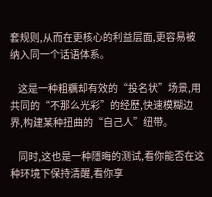套规则,从而在更核心的利益层面,更容易被纳入同一个话语体系。

    这是一种粗糲却有效的“投名状”场景,用共同的“不那么光彩”的经歷,快速模糊边界,构建某种扭曲的“自己人”纽带。

    同时,这也是一种隱晦的测试,看你能否在这种环境下保持清醒,看你享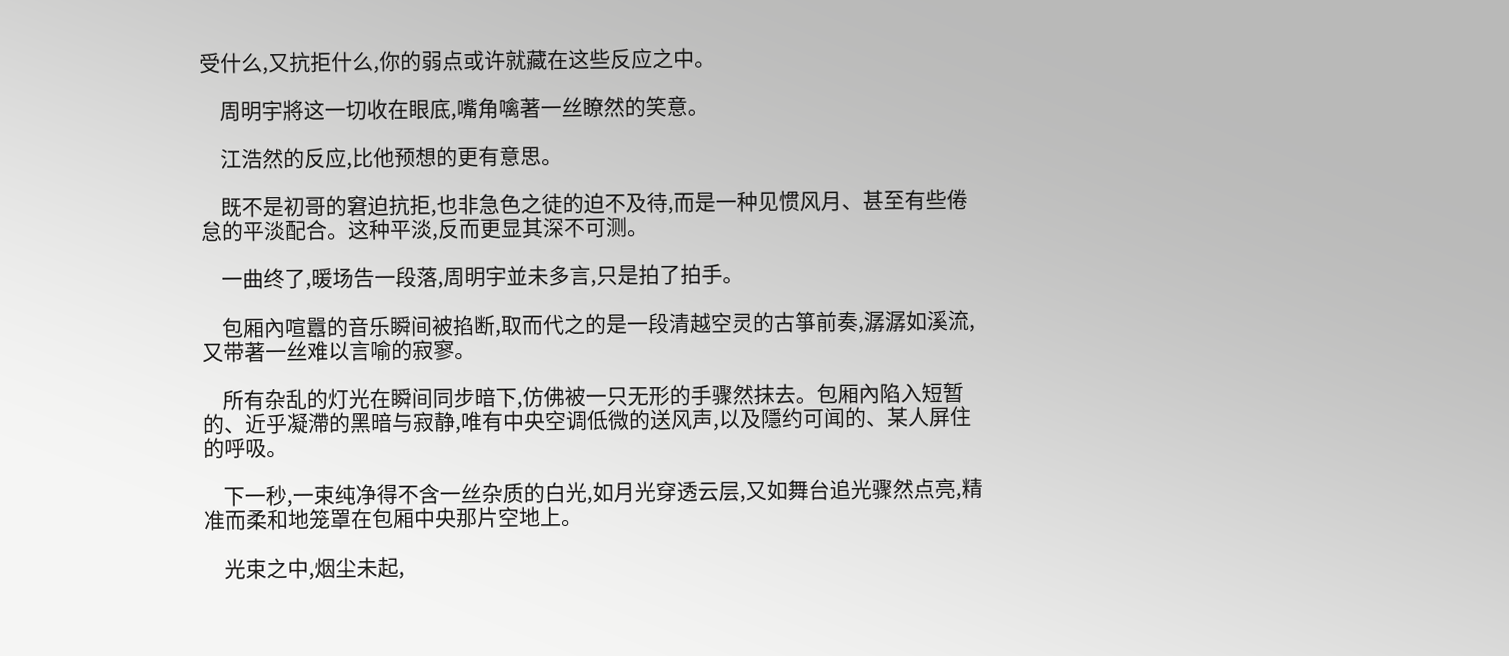受什么,又抗拒什么,你的弱点或许就藏在这些反应之中。

    周明宇將这一切收在眼底,嘴角噙著一丝瞭然的笑意。

    江浩然的反应,比他预想的更有意思。

    既不是初哥的窘迫抗拒,也非急色之徒的迫不及待,而是一种见惯风月、甚至有些倦怠的平淡配合。这种平淡,反而更显其深不可测。

    一曲终了,暖场告一段落,周明宇並未多言,只是拍了拍手。

    包厢內喧囂的音乐瞬间被掐断,取而代之的是一段清越空灵的古箏前奏,潺潺如溪流,又带著一丝难以言喻的寂寥。

    所有杂乱的灯光在瞬间同步暗下,仿佛被一只无形的手骤然抹去。包厢內陷入短暂的、近乎凝滯的黑暗与寂静,唯有中央空调低微的送风声,以及隱约可闻的、某人屏住的呼吸。

    下一秒,一束纯净得不含一丝杂质的白光,如月光穿透云层,又如舞台追光骤然点亮,精准而柔和地笼罩在包厢中央那片空地上。

    光束之中,烟尘未起,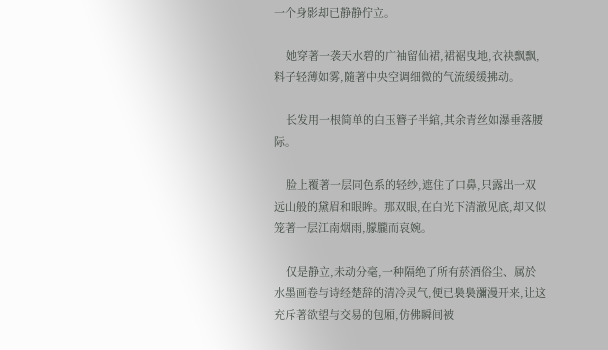一个身影却已静静佇立。

    她穿著一袭天水碧的广袖留仙裙,裙裾曳地,衣袂飘飘,料子轻薄如雾,隨著中央空调细微的气流缓缓拂动。

    长发用一根简单的白玉簪子半綰,其余青丝如瀑垂落腰际。

    脸上覆著一层同色系的轻纱,遮住了口鼻,只露出一双远山般的黛眉和眼眸。那双眼,在白光下清澈见底,却又似笼著一层江南烟雨,朦朧而哀婉。

    仅是静立,未动分毫,一种隔绝了所有菸酒俗尘、属於水墨画卷与诗经楚辞的清冷灵气,便已裊裊瀰漫开来,让这充斥著欲望与交易的包厢,仿佛瞬间被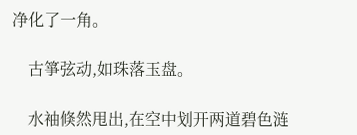净化了一角。

    古箏弦动,如珠落玉盘。

    水袖倏然甩出,在空中划开两道碧色涟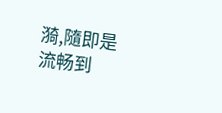漪,隨即是流畅到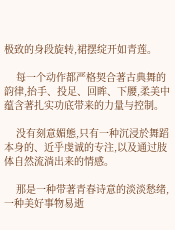极致的身段旋转,裙摆绽开如青莲。

    每一个动作都严格契合著古典舞的韵律,抬手、投足、回眸、下腰,柔美中蕴含著扎实功底带来的力量与控制。

    没有刻意媚態,只有一种沉浸於舞蹈本身的、近乎虔诚的专注,以及通过肢体自然流淌出来的情感。

    那是一种带著青春诗意的淡淡愁绪,一种美好事物易逝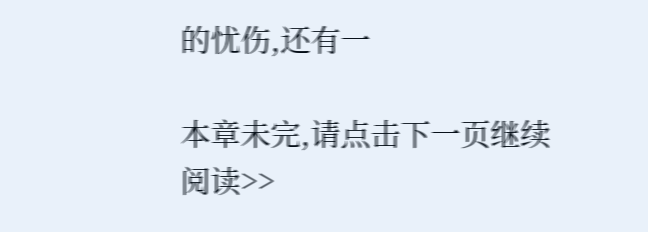的忧伤,还有一

本章未完,请点击下一页继续阅读>>